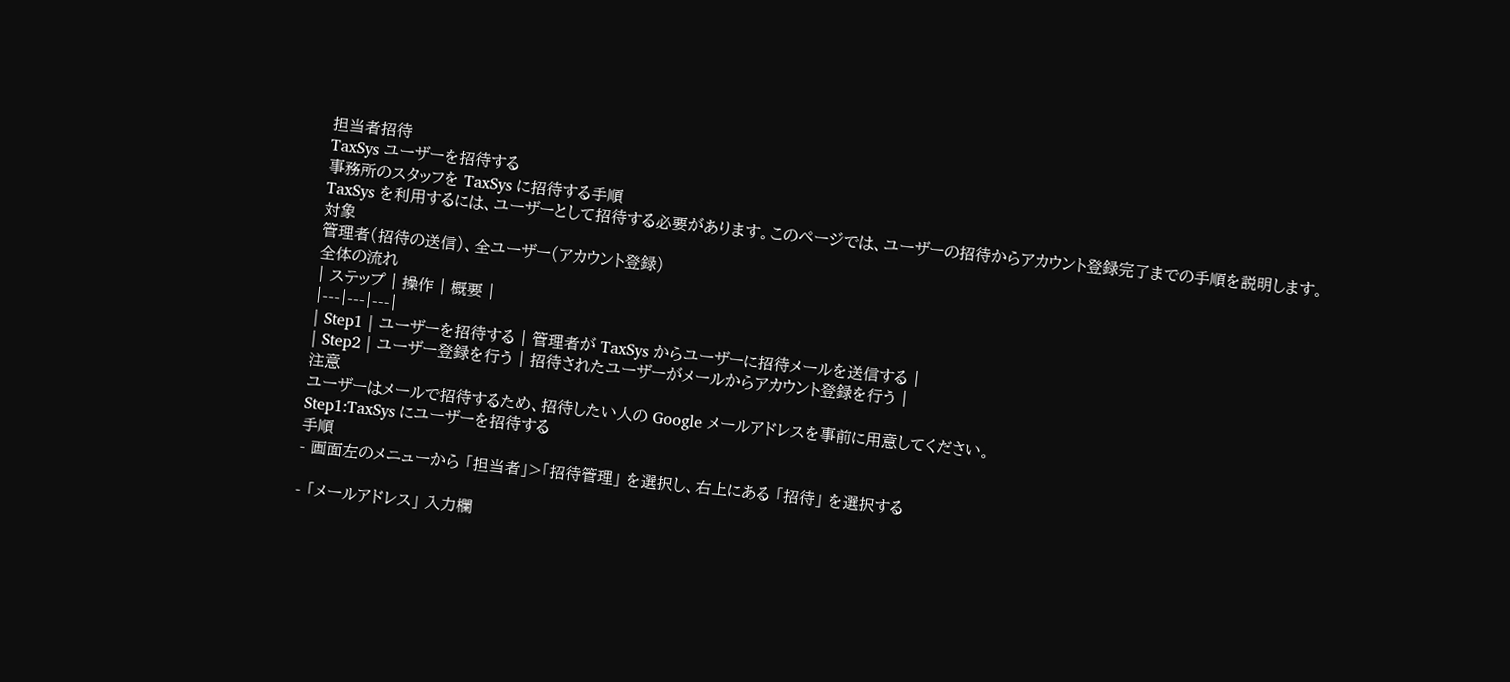担当者招待
TaxSys ユーザーを招待する
事務所のスタッフを TaxSys に招待する手順
TaxSys を利用するには、ユーザーとして招待する必要があります。このページでは、ユーザーの招待からアカウント登録完了までの手順を説明します。
対象
管理者(招待の送信)、全ユーザー(アカウント登録)
全体の流れ
| ステップ | 操作 | 概要 |
|---|---|---|
| Step1 | ユーザーを招待する | 管理者が TaxSys からユーザーに招待メールを送信する |
| Step2 | ユーザー登録を行う | 招待されたユーザーがメールからアカウント登録を行う |
注意
ユーザーはメールで招待するため、招待したい人の Google メールアドレスを事前に用意してください。
Step1:TaxSys にユーザーを招待する
手順
- 画面左のメニューから 「担当者」>「招待管理」 を選択し、右上にある 「招待」 を選択する

- 「メールアドレス」 入力欄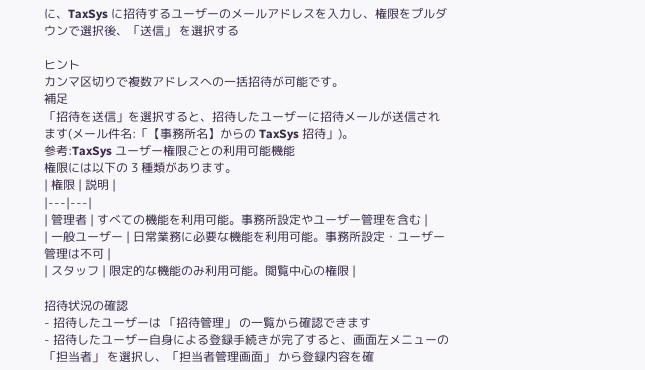に、TaxSys に招待するユーザーのメールアドレスを入力し、権限をプルダウンで選択後、「送信」 を選択する

ヒント
カンマ区切りで複数アドレスへの一括招待が可能です。
補足
「招待を送信」を選択すると、招待したユーザーに招待メールが送信されます(メール件名:「【事務所名】からの TaxSys 招待」)。
参考:TaxSys ユーザー権限ごとの利用可能機能
権限には以下の 3 種類があります。
| 権限 | 説明 |
|---|---|
| 管理者 | すべての機能を利用可能。事務所設定やユーザー管理を含む |
| 一般ユーザー | 日常業務に必要な機能を利用可能。事務所設定・ユーザー管理は不可 |
| スタッフ | 限定的な機能のみ利用可能。閲覧中心の権限 |

招待状況の確認
- 招待したユーザーは 「招待管理」 の一覧から確認できます
- 招待したユーザー自身による登録手続きが完了すると、画面左メニューの 「担当者」 を選択し、「担当者管理画面」 から登録内容を確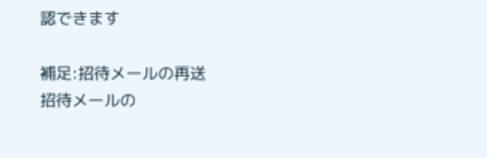認できます

補足:招待メールの再送
招待メールの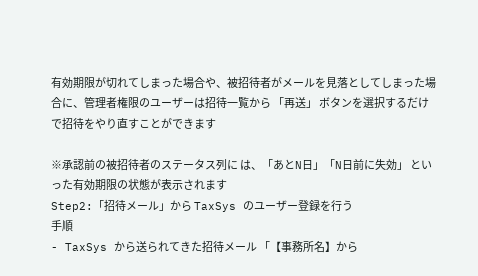有効期限が切れてしまった場合や、被招待者がメールを見落としてしまった場合に、管理者権限のユーザーは招待一覧から 「再送」 ボタンを選択するだけで招待をやり直すことができます

※承認前の被招待者のステータス列に は、「あとN日」「N日前に失効」 といった有効期限の状態が表示されます
Step2:「招待メール」から TaxSys のユーザー登録を行う
手順
- TaxSys から送られてきた招待メール 「【事務所名】から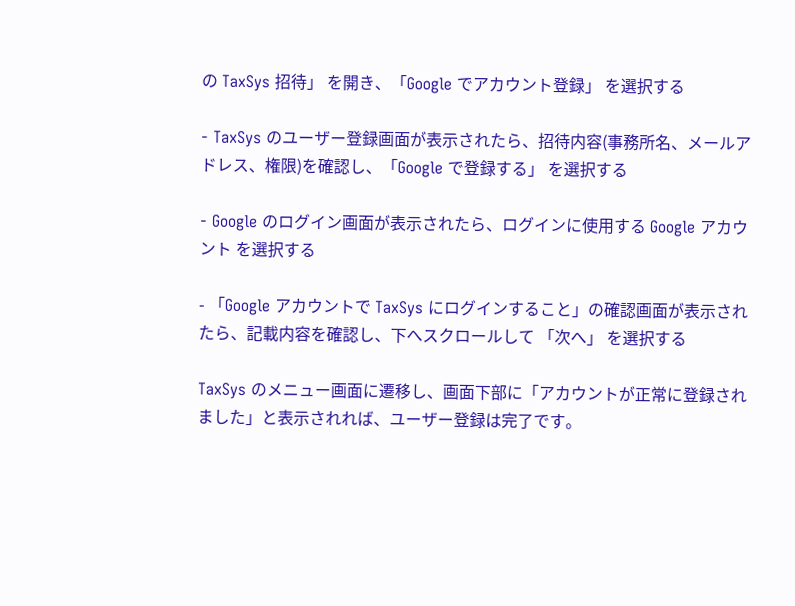の TaxSys 招待」 を開き、「Google でアカウント登録」 を選択する

- TaxSys のユーザー登録画面が表示されたら、招待内容(事務所名、メールアドレス、権限)を確認し、「Google で登録する」 を選択する

- Google のログイン画面が表示されたら、ログインに使用する Google アカウント を選択する

- 「Google アカウントで TaxSys にログインすること」の確認画面が表示されたら、記載内容を確認し、下へスクロールして 「次へ」 を選択する

TaxSys のメニュー画面に遷移し、画面下部に「アカウントが正常に登録されました」と表示されれば、ユーザー登録は完了です。